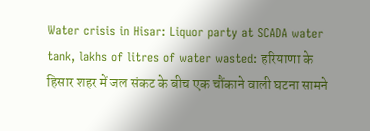Water crisis in Hisar: Liquor party at SCADA water tank, lakhs of litres of water wasted: हरियाणा के हिसार शहर में जल संकट के बीच एक चौंकाने वाली घटना सामने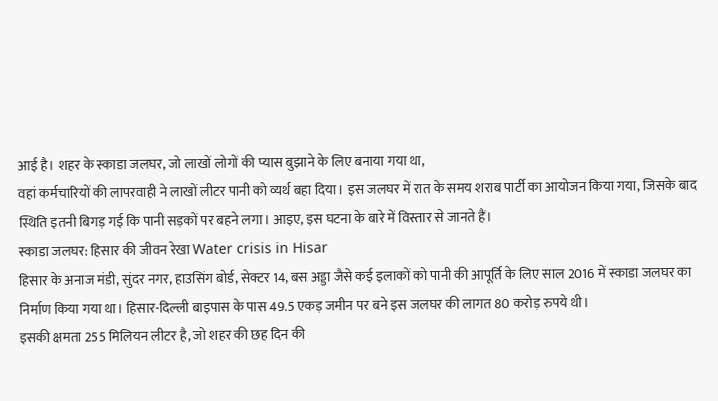आई है। शहर के स्काडा जलघर, जो लाखों लोगों की प्यास बुझाने के लिए बनाया गया था,
वहां कर्मचारियों की लापरवाही ने लाखों लीटर पानी को व्यर्थ बहा दिया। इस जलघर में रात के समय शराब पार्टी का आयोजन किया गया, जिसके बाद स्थिति इतनी बिगड़ गई कि पानी सड़कों पर बहने लगा। आइए, इस घटना के बारे में विस्तार से जानते हैं।
स्काडा जलघर: हिसार की जीवन रेखा Water crisis in Hisar
हिसार के अनाज मंडी, सुंदर नगर, हाउसिंग बोर्ड, सेक्टर 14, बस अड्डा जैसे कई इलाकों को पानी की आपूर्ति के लिए साल 2016 में स्काडा जलघर का निर्माण किया गया था। हिसार-दिल्ली बाइपास के पास 49.5 एकड़ जमीन पर बने इस जलघर की लागत 80 करोड़ रुपये थी।
इसकी क्षमता 255 मिलियन लीटर है, जो शहर की छह दिन की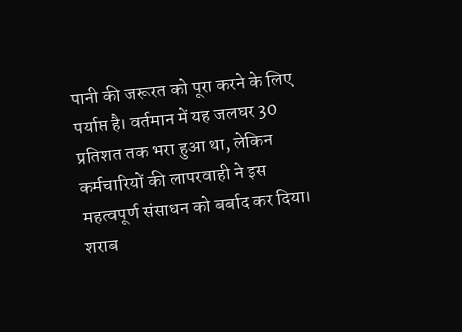पानी की जरूरत को पूरा करने के लिए पर्याप्त है। वर्तमान में यह जलघर 30 प्रतिशत तक भरा हुआ था, लेकिन कर्मचारियों की लापरवाही ने इस महत्वपूर्ण संसाधन को बर्बाद कर दिया।
शराब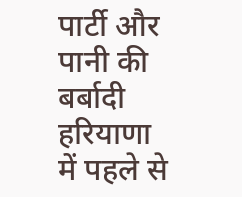पार्टी और पानी की बर्बादी
हरियाणा में पहले से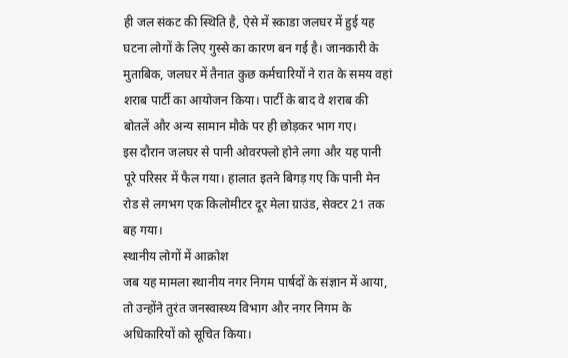ही जल संकट की स्थिति है, ऐसे में स्काडा जलघर में हुई यह घटना लोगों के लिए गुस्से का कारण बन गई है। जानकारी के मुताबिक, जलघर में तैनात कुछ कर्मचारियों ने रात के समय वहां शराब पार्टी का आयोजन किया। पार्टी के बाद वे शराब की बोतलें और अन्य सामान मौके पर ही छोड़कर भाग गए।
इस दौरान जलघर से पानी ओवरफ्लो होने लगा और यह पानी पूरे परिसर में फैल गया। हालात इतने बिगड़ गए कि पानी मेन रोड से लगभग एक किलोमीटर दूर मेला ग्राउंड, सेक्टर 21 तक बह गया।
स्थानीय लोगों में आक्रोश
जब यह मामला स्थानीय नगर निगम पार्षदों के संज्ञान में आया, तो उन्होंने तुरंत जनस्वास्थ्य विभाग और नगर निगम के अधिकारियों को सूचित किया।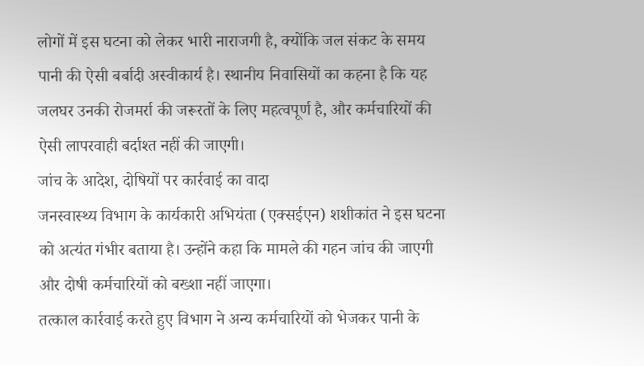लोगों में इस घटना को लेकर भारी नाराजगी है, क्योंकि जल संकट के समय पानी की ऐसी बर्बादी अस्वीकार्य है। स्थानीय निवासियों का कहना है कि यह जलघर उनकी रोजमर्रा की जरूरतों के लिए महत्वपूर्ण है, और कर्मचारियों की ऐसी लापरवाही बर्दाश्त नहीं की जाएगी।
जांच के आदेश, दोषियों पर कार्रवाई का वादा
जनस्वास्थ्य विभाग के कार्यकारी अभियंता (एक्सईएन) शशीकांत ने इस घटना को अत्यंत गंभीर बताया है। उन्होंने कहा कि मामले की गहन जांच की जाएगी और दोषी कर्मचारियों को बख्शा नहीं जाएगा।
तत्काल कार्रवाई करते हुए विभाग ने अन्य कर्मचारियों को भेजकर पानी के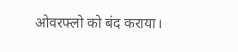ओवरफ्लो को बंद कराया।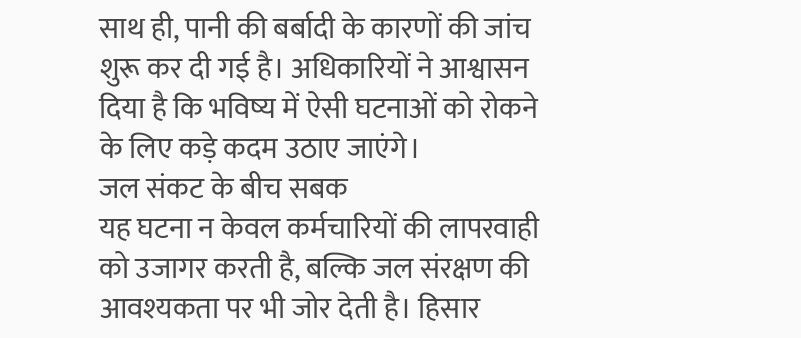साथ ही, पानी की बर्बादी के कारणों की जांच शुरू कर दी गई है। अधिकारियों ने आश्वासन दिया है कि भविष्य में ऐसी घटनाओं को रोकने के लिए कड़े कदम उठाए जाएंगे।
जल संकट के बीच सबक
यह घटना न केवल कर्मचारियों की लापरवाही को उजागर करती है, बल्कि जल संरक्षण की आवश्यकता पर भी जोर देती है। हिसार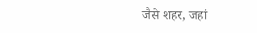जैसे शहर, जहां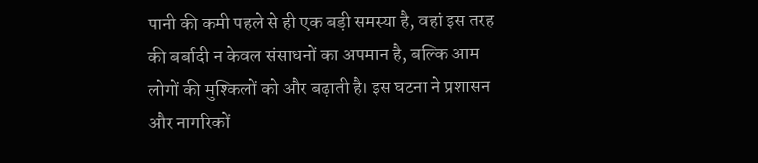पानी की कमी पहले से ही एक बड़ी समस्या है, वहां इस तरह की बर्बादी न केवल संसाधनों का अपमान है, बल्कि आम लोगों की मुश्किलों को और बढ़ाती है। इस घटना ने प्रशासन और नागरिकों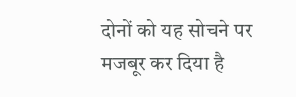दोनों को यह सोचने पर मजबूर कर दिया है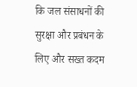कि जल संसाधनों की सुरक्षा और प्रबंधन के लिए और सख्त कदम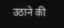उठाने की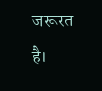जरूरत है।